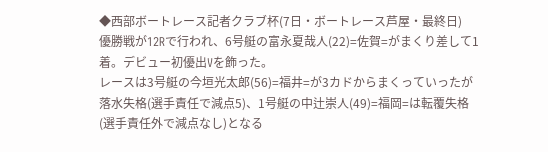◆西部ボートレース記者クラブ杯(7日・ボートレース芦屋・最終日)
優勝戦が12Rで行われ、6号艇の富永夏哉人(22)=佐賀=がまくり差して1着。デビュー初優出Vを飾った。
レースは3号艇の今垣光太郎(56)=福井=が3カドからまくっていったが落水失格(選手責任で減点5)、1号艇の中辻崇人(49)=福岡=は転覆失格(選手責任外で減点なし)となる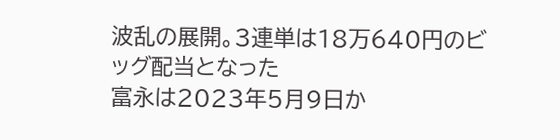波乱の展開。3連単は18万640円のビッグ配当となった
富永は2023年5月9日か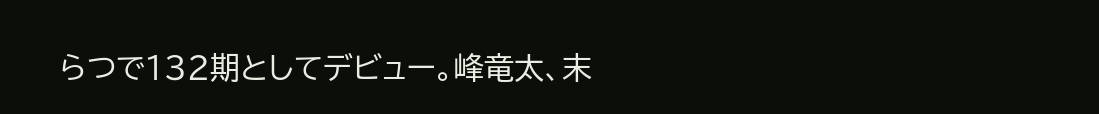らつで132期としてデビュー。峰竜太、末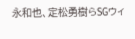永和也、定松勇樹らSGウィ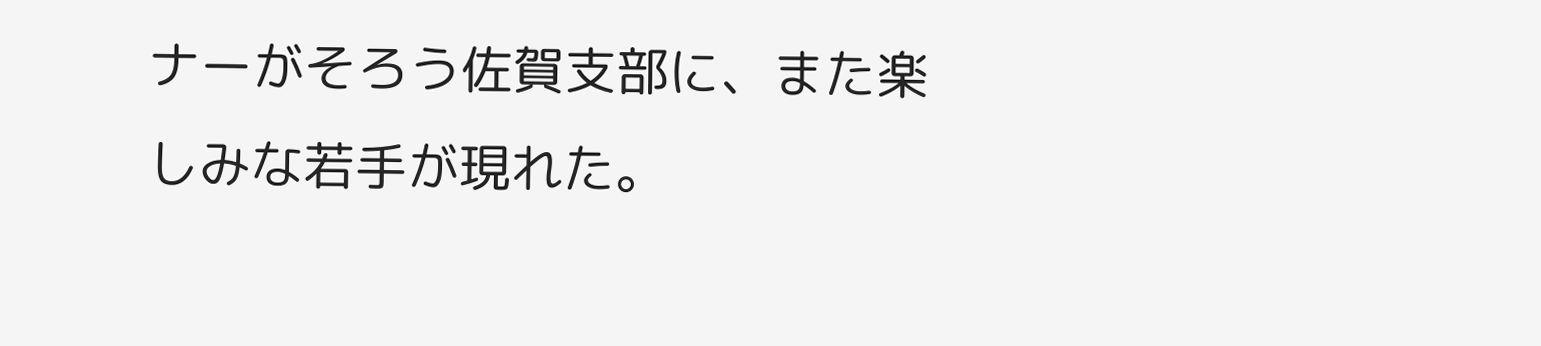ナーがそろう佐賀支部に、また楽しみな若手が現れた。